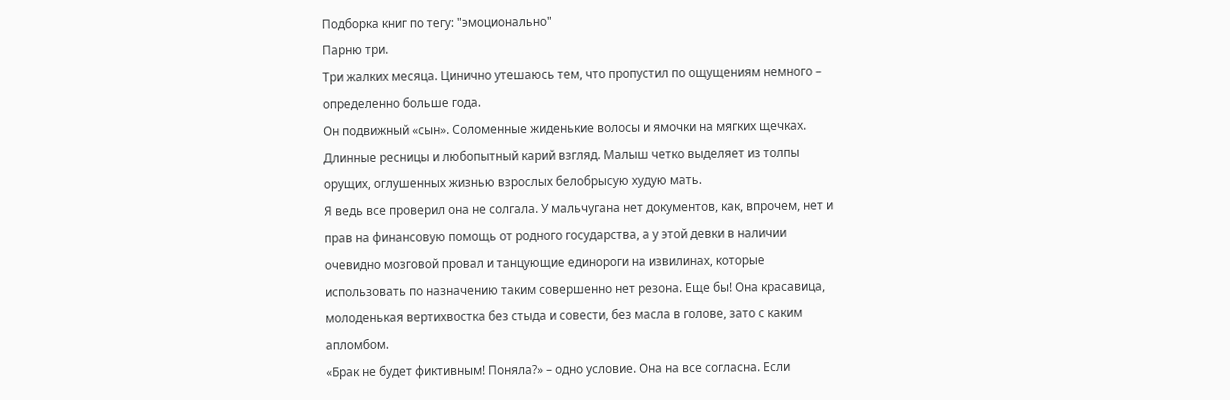Подборка книг по тегу: "эмоционально"
Парню три.
Три жалких месяца. Цинично утешаюсь тем, что пропустил по ощущениям немного – определенно больше года.
Он подвижный «сын». Соломенные жиденькие волосы и ямочки на мягких щечках. Длинные ресницы и любопытный карий взгляд. Малыш четко выделяет из толпы орущих, оглушенных жизнью взрослых белобрысую худую мать.
Я ведь все проверил она не солгала. У мальчугана нет документов, как, впрочем, нет и прав на финансовую помощь от родного государства, а у этой девки в наличии очевидно мозговой провал и танцующие единороги на извилинах, которые использовать по назначению таким совершенно нет резона. Еще бы! Она красавица, молоденькая вертихвостка без стыда и совести, без масла в голове, зато с каким апломбом.
«Брак не будет фиктивным! Поняла?» – одно условие. Она на все согласна. Если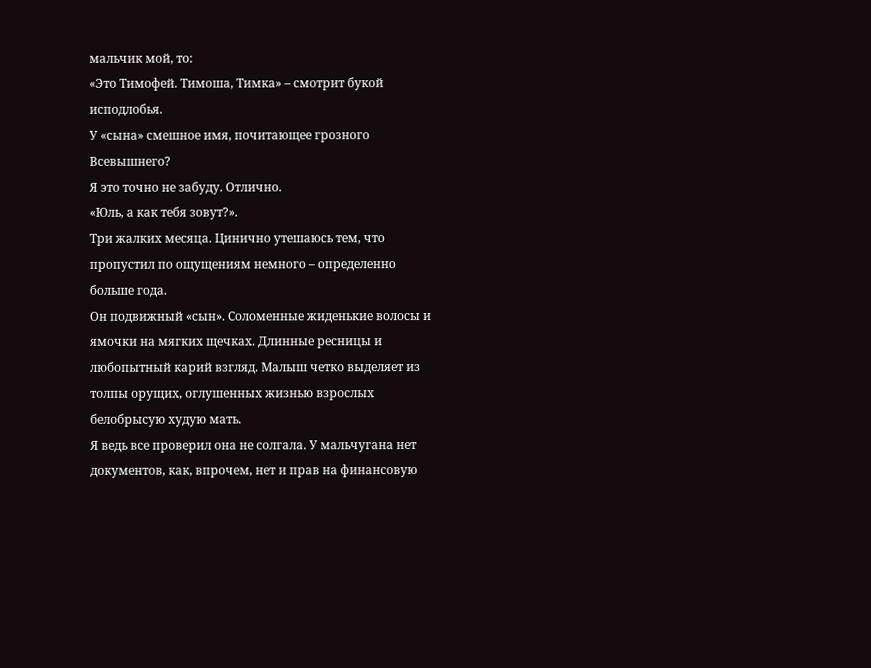мальчик мой, то:
«Это Тимофей. Тимоша, Тимка» – смотрит букой исподлобья.
У «сына» смешное имя, почитающее грозного Всевышнего?
Я это точно не забуду. Отлично.
«Юль, а как тебя зовут?».
Три жалких месяца. Цинично утешаюсь тем, что пропустил по ощущениям немного – определенно больше года.
Он подвижный «сын». Соломенные жиденькие волосы и ямочки на мягких щечках. Длинные ресницы и любопытный карий взгляд. Малыш четко выделяет из толпы орущих, оглушенных жизнью взрослых белобрысую худую мать.
Я ведь все проверил она не солгала. У мальчугана нет документов, как, впрочем, нет и прав на финансовую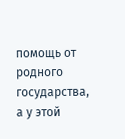помощь от родного государства, а у этой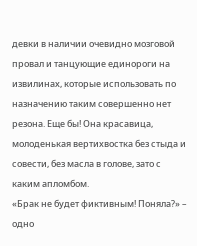девки в наличии очевидно мозговой провал и танцующие единороги на извилинах, которые использовать по назначению таким совершенно нет резона. Еще бы! Она красавица, молоденькая вертихвостка без стыда и совести, без масла в голове, зато с каким апломбом.
«Брак не будет фиктивным! Поняла?» – одно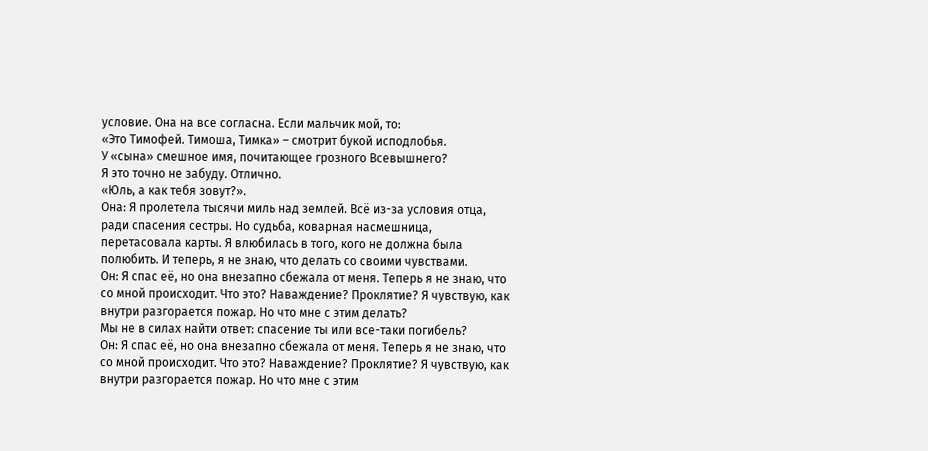условие. Она на все согласна. Если мальчик мой, то:
«Это Тимофей. Тимоша, Тимка» – смотрит букой исподлобья.
У «сына» смешное имя, почитающее грозного Всевышнего?
Я это точно не забуду. Отлично.
«Юль, а как тебя зовут?».
Она: Я пролетела тысячи миль над землей. Всё из-за условия отца, ради спасения сестры. Но судьба, коварная насмешница, перетасовала карты. Я влюбилась в того, кого не должна была полюбить. И теперь, я не знаю, что делать со своими чувствами.
Он: Я спас её, но она внезапно сбежала от меня. Теперь я не знаю, что со мной происходит. Что это? Наваждение? Проклятие? Я чувствую, как внутри разгорается пожар. Но что мне с этим делать?
Мы не в силах найти ответ: спасение ты или все-таки погибель?
Он: Я спас её, но она внезапно сбежала от меня. Теперь я не знаю, что со мной происходит. Что это? Наваждение? Проклятие? Я чувствую, как внутри разгорается пожар. Но что мне с этим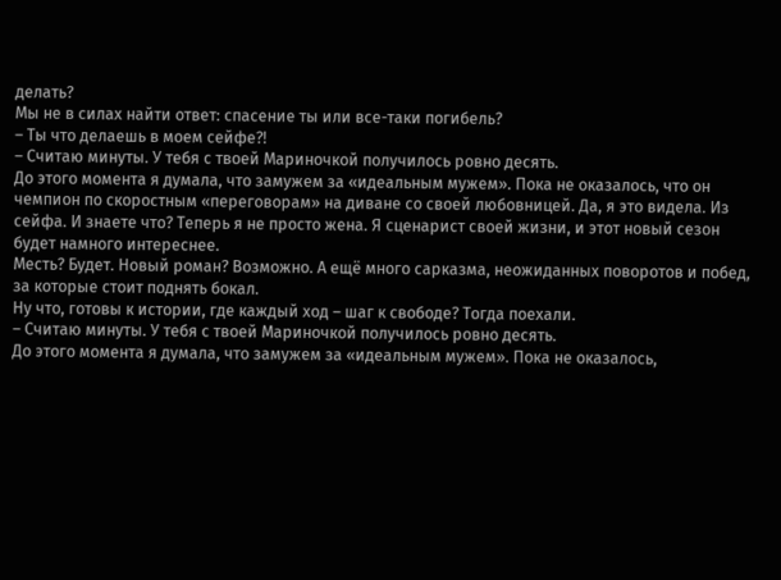делать?
Мы не в силах найти ответ: спасение ты или все-таки погибель?
– Ты что делаешь в моем сейфе?!
– Считаю минуты. У тебя с твоей Мариночкой получилось ровно десять.
До этого момента я думала, что замужем за «идеальным мужем». Пока не оказалось, что он чемпион по скоростным «переговорам» на диване со своей любовницей. Да, я это видела. Из сейфа. И знаете что? Теперь я не просто жена. Я сценарист своей жизни, и этот новый сезон будет намного интереснее.
Месть? Будет. Новый роман? Возможно. А ещё много сарказма, неожиданных поворотов и побед, за которые стоит поднять бокал.
Ну что, готовы к истории, где каждый ход – шаг к свободе? Тогда поехали.
– Считаю минуты. У тебя с твоей Мариночкой получилось ровно десять.
До этого момента я думала, что замужем за «идеальным мужем». Пока не оказалось,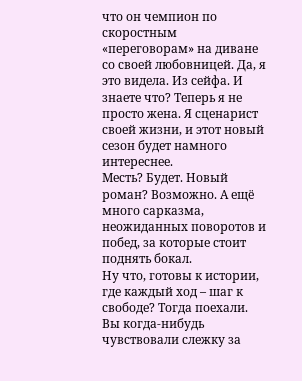что он чемпион по скоростным «переговорам» на диване со своей любовницей. Да, я это видела. Из сейфа. И знаете что? Теперь я не просто жена. Я сценарист своей жизни, и этот новый сезон будет намного интереснее.
Месть? Будет. Новый роман? Возможно. А ещё много сарказма, неожиданных поворотов и побед, за которые стоит поднять бокал.
Ну что, готовы к истории, где каждый ход – шаг к свободе? Тогда поехали.
Вы когда-нибудь чувствовали слежку за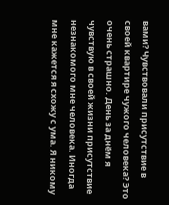вами? Чувствовали присутствие в своей квартире чужого человека? Это очень страшно. День за днём я чувствую в своей жизни присутствие незнакомого мне человека. Иногда мне кажется я схожу с ума. Я никому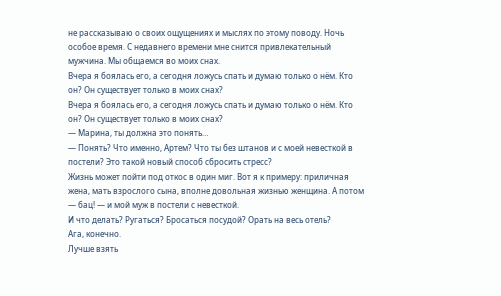не рассказываю о своих ощущениях и мыслях по этому поводу. Ночь особое время. С недавнего времени мне снится привлекательный мужчина. Мы общаемся во моих снах.
Вчера я боялась его, а сегодня ложусь спать и думаю только о нём. Кто он? Он существует только в моих снах?
Вчера я боялась его, а сегодня ложусь спать и думаю только о нём. Кто он? Он существует только в моих снах?
— Марина, ты должна это понять…
— Понять? Что именно, Артем? Что ты без штанов и с моей невесткой в постели? Это такой новый способ сбросить стресс?
Жизнь может пойти под откос в один миг. Вот я к примеру: приличная жена, мать взрослого сына, вполне довольная жизнью женщина. А потом — бац! — и мой муж в постели с невесткой.
И что делать? Ругаться? Бросаться посудой? Орать на весь отель?
Ага, конечно.
Лучше взять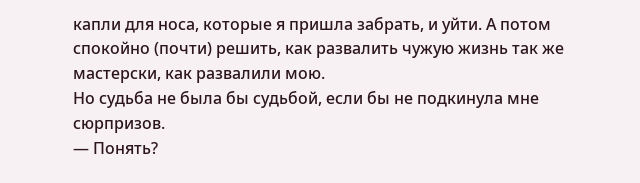капли для носа, которые я пришла забрать, и уйти. А потом спокойно (почти) решить, как развалить чужую жизнь так же мастерски, как развалили мою.
Но судьба не была бы судьбой, если бы не подкинула мне сюрпризов.
— Понять?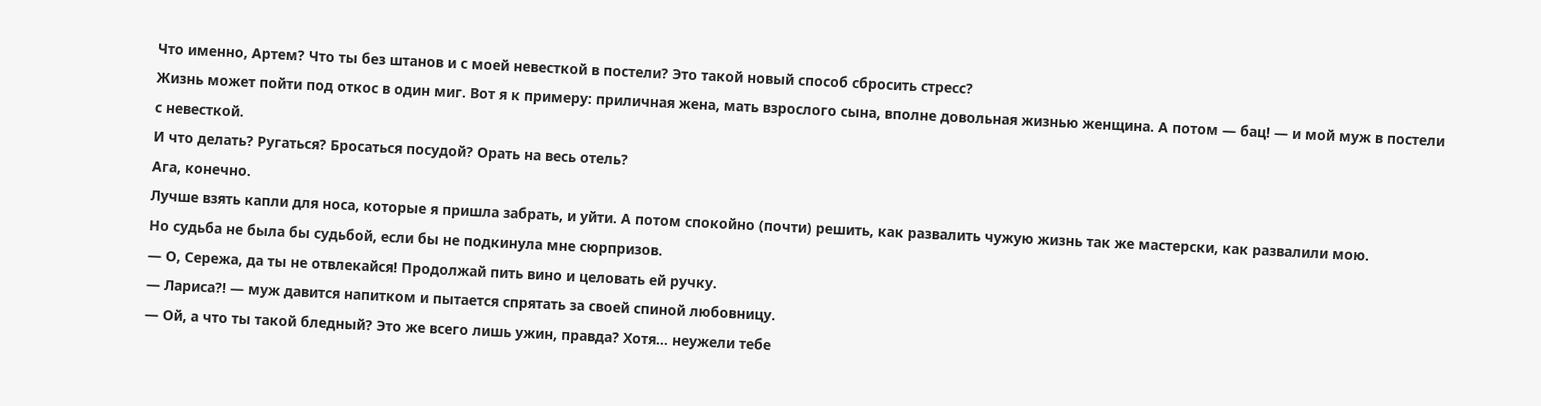Что именно, Артем? Что ты без штанов и с моей невесткой в постели? Это такой новый способ сбросить стресс?
Жизнь может пойти под откос в один миг. Вот я к примеру: приличная жена, мать взрослого сына, вполне довольная жизнью женщина. А потом — бац! — и мой муж в постели с невесткой.
И что делать? Ругаться? Бросаться посудой? Орать на весь отель?
Ага, конечно.
Лучше взять капли для носа, которые я пришла забрать, и уйти. А потом спокойно (почти) решить, как развалить чужую жизнь так же мастерски, как развалили мою.
Но судьба не была бы судьбой, если бы не подкинула мне сюрпризов.
— О, Сережа, да ты не отвлекайся! Продолжай пить вино и целовать ей ручку.
— Лариса?! — муж давится напитком и пытается спрятать за своей спиной любовницу.
— Ой, а что ты такой бледный? Это же всего лишь ужин, правда? Хотя… неужели тебе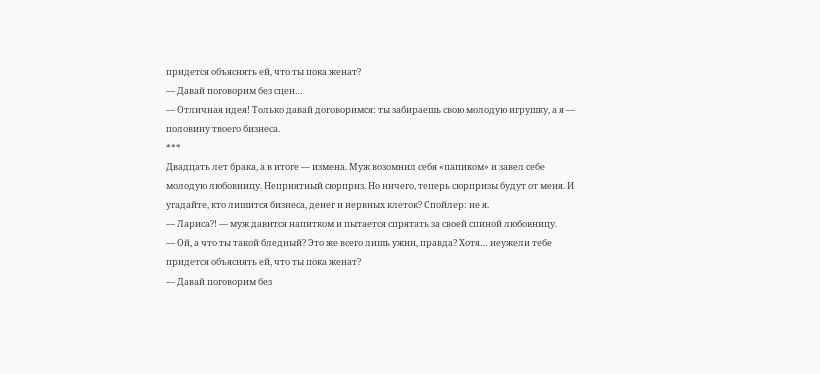придется объяснять ей, что ты пока женат?
— Давай поговорим без сцен…
— Отличная идея! Только давай договоримся: ты забираешь свою молодую игрушку, а я — половину твоего бизнеса.
***
Двадцать лет брака, а в итоге — измена. Муж возомнил себя «папиком» и завел себе молодую любовницу. Неприятный сюрприз. Но ничего, теперь сюрпризы будут от меня. И угадайте, кто лишится бизнеса, денег и нервных клеток? Спойлер: не я.
— Лариса?! — муж давится напитком и пытается спрятать за своей спиной любовницу.
— Ой, а что ты такой бледный? Это же всего лишь ужин, правда? Хотя… неужели тебе придется объяснять ей, что ты пока женат?
— Давай поговорим без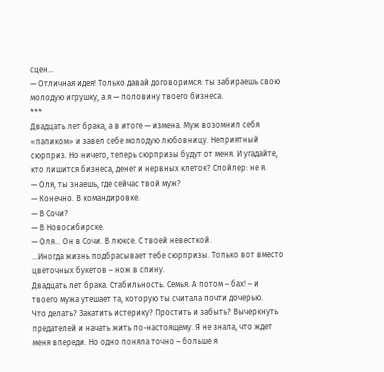сцен…
— Отличная идея! Только давай договоримся: ты забираешь свою молодую игрушку, а я — половину твоего бизнеса.
***
Двадцать лет брака, а в итоге — измена. Муж возомнил себя «папиком» и завел себе молодую любовницу. Неприятный сюрприз. Но ничего, теперь сюрпризы будут от меня. И угадайте, кто лишится бизнеса, денег и нервных клеток? Спойлер: не я.
— Оля, ты знаешь, где сейчас твой муж?
— Конечно. В командировке.
— В Сочи?
— В Новосибирске.
— Оля… Он в Сочи. В люксе. С твоей невесткой.
…Иногда жизнь подбрасывает тебе сюрпризы. Только вот вместо цветочных букетов – нож в спину.
Двадцать лет брака. Стабильность. Семья. А потом – бах! – и твоего мужа утешает та, которую ты считала почти дочерью.
Что делать? Закатить истерику? Простить и забыть? Вычеркнуть предателей и начать жить по-настоящему. Я не знала, что ждет меня впереди. Но одно поняла точно – больше я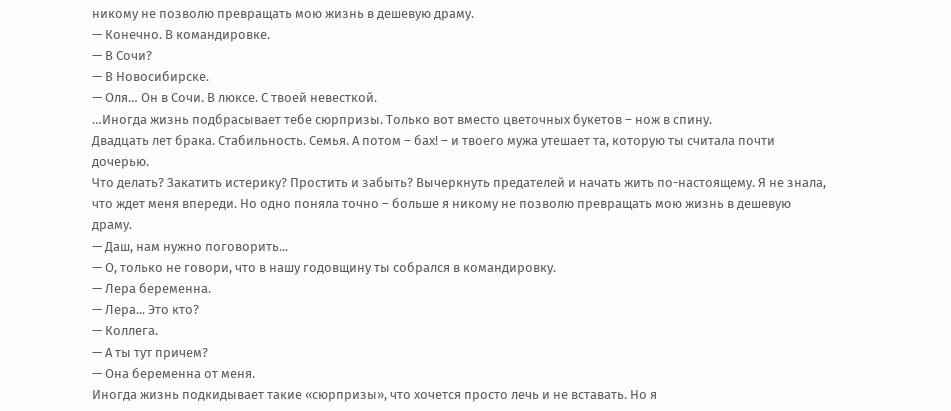никому не позволю превращать мою жизнь в дешевую драму.
— Конечно. В командировке.
— В Сочи?
— В Новосибирске.
— Оля… Он в Сочи. В люксе. С твоей невесткой.
…Иногда жизнь подбрасывает тебе сюрпризы. Только вот вместо цветочных букетов – нож в спину.
Двадцать лет брака. Стабильность. Семья. А потом – бах! – и твоего мужа утешает та, которую ты считала почти дочерью.
Что делать? Закатить истерику? Простить и забыть? Вычеркнуть предателей и начать жить по-настоящему. Я не знала, что ждет меня впереди. Но одно поняла точно – больше я никому не позволю превращать мою жизнь в дешевую драму.
— Даш, нам нужно поговорить...
— О, только не говори, что в нашу годовщину ты собрался в командировку.
— Лера беременна.
— Лера... Это кто?
— Коллега.
— А ты тут причем?
— Она беременна от меня.
Иногда жизнь подкидывает такие «сюрпризы», что хочется просто лечь и не вставать. Но я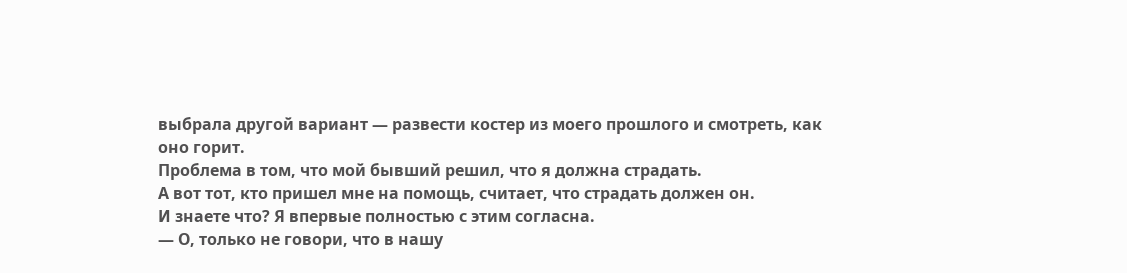выбрала другой вариант — развести костер из моего прошлого и смотреть, как оно горит.
Проблема в том, что мой бывший решил, что я должна страдать.
А вот тот, кто пришел мне на помощь, считает, что страдать должен он.
И знаете что? Я впервые полностью с этим согласна.
— О, только не говори, что в нашу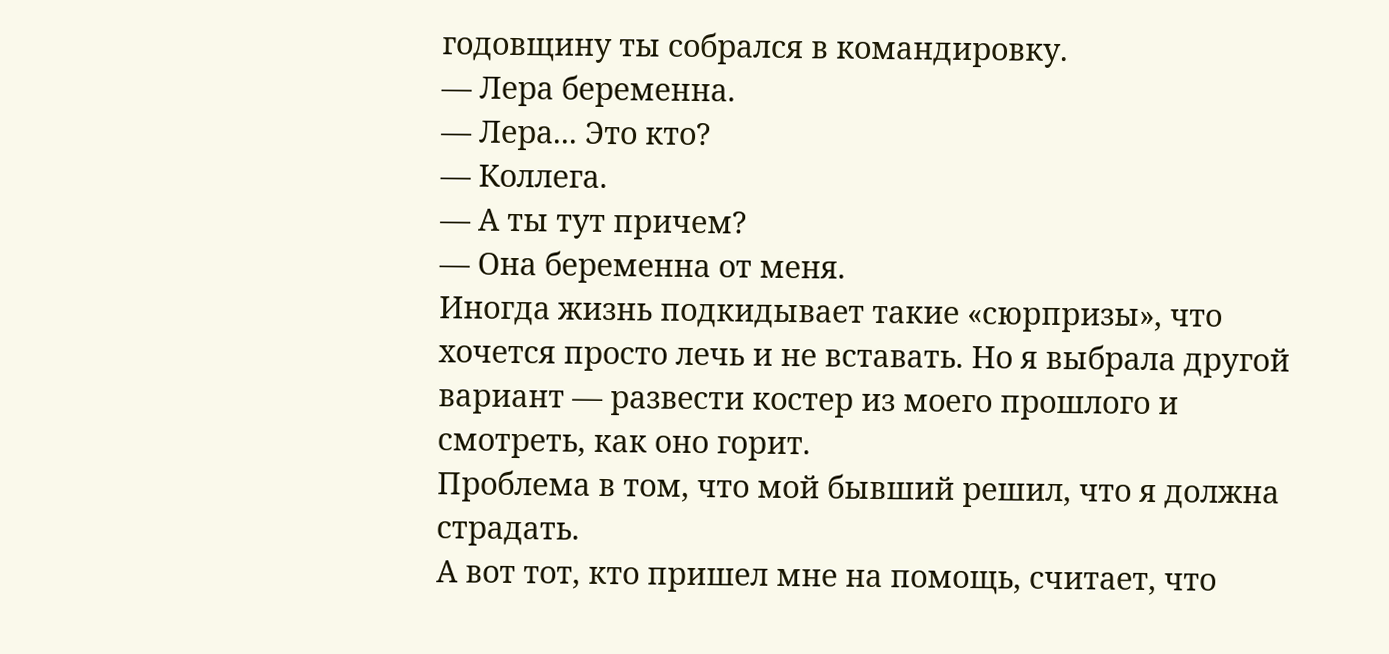годовщину ты собрался в командировку.
— Лера беременна.
— Лера... Это кто?
— Коллега.
— А ты тут причем?
— Она беременна от меня.
Иногда жизнь подкидывает такие «сюрпризы», что хочется просто лечь и не вставать. Но я выбрала другой вариант — развести костер из моего прошлого и смотреть, как оно горит.
Проблема в том, что мой бывший решил, что я должна страдать.
А вот тот, кто пришел мне на помощь, считает, что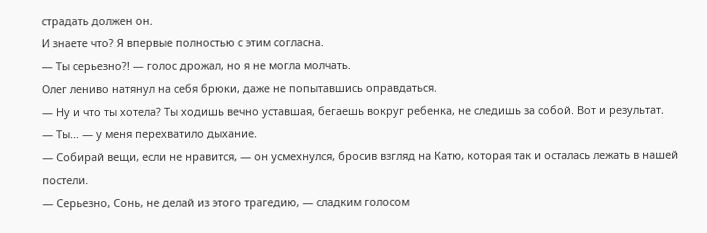страдать должен он.
И знаете что? Я впервые полностью с этим согласна.
— Ты серьезно?! — голос дрожал, но я не могла молчать.
Олег лениво натянул на себя брюки, даже не попытавшись оправдаться.
— Ну и что ты хотела? Ты ходишь вечно уставшая, бегаешь вокруг ребенка, не следишь за собой. Вот и результат.
— Ты… — у меня перехватило дыхание.
— Собирай вещи, если не нравится, — он усмехнулся, бросив взгляд на Катю, которая так и осталась лежать в нашей постели.
— Серьезно, Сонь, не делай из этого трагедию, — сладким голосом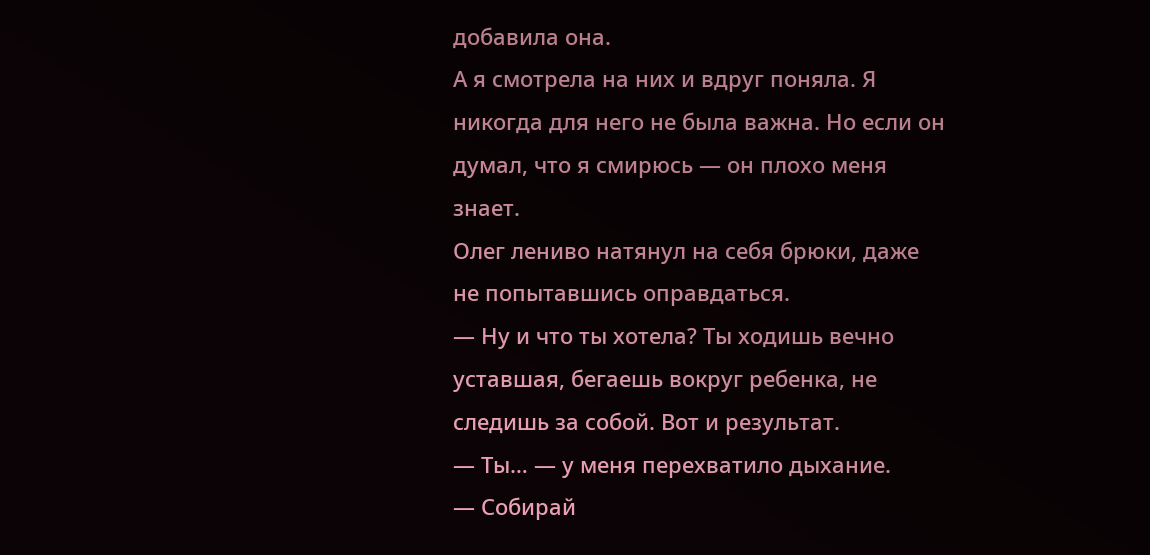добавила она.
А я смотрела на них и вдруг поняла. Я никогда для него не была важна. Но если он думал, что я смирюсь — он плохо меня знает.
Олег лениво натянул на себя брюки, даже не попытавшись оправдаться.
— Ну и что ты хотела? Ты ходишь вечно уставшая, бегаешь вокруг ребенка, не следишь за собой. Вот и результат.
— Ты… — у меня перехватило дыхание.
— Собирай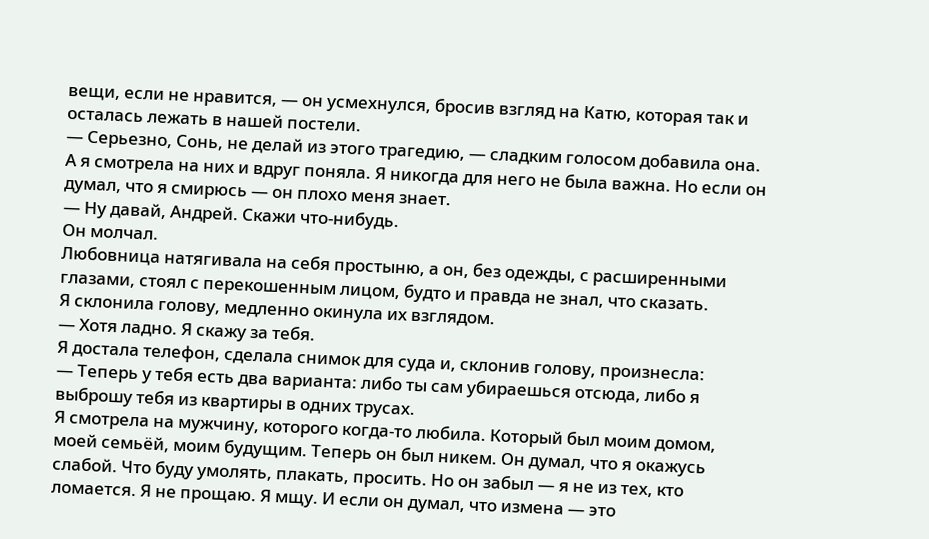вещи, если не нравится, — он усмехнулся, бросив взгляд на Катю, которая так и осталась лежать в нашей постели.
— Серьезно, Сонь, не делай из этого трагедию, — сладким голосом добавила она.
А я смотрела на них и вдруг поняла. Я никогда для него не была важна. Но если он думал, что я смирюсь — он плохо меня знает.
— Ну давай, Андрей. Скажи что-нибудь.
Он молчал.
Любовница натягивала на себя простыню, а он, без одежды, с расширенными глазами, стоял с перекошенным лицом, будто и правда не знал, что сказать.
Я склонила голову, медленно окинула их взглядом.
— Хотя ладно. Я скажу за тебя.
Я достала телефон, сделала снимок для суда и, склонив голову, произнесла:
— Теперь у тебя есть два варианта: либо ты сам убираешься отсюда, либо я выброшу тебя из квартиры в одних трусах.
Я смотрела на мужчину, которого когда-то любила. Который был моим домом, моей семьёй, моим будущим. Теперь он был никем. Он думал, что я окажусь слабой. Что буду умолять, плакать, просить. Но он забыл — я не из тех, кто ломается. Я не прощаю. Я мщу. И если он думал, что измена — это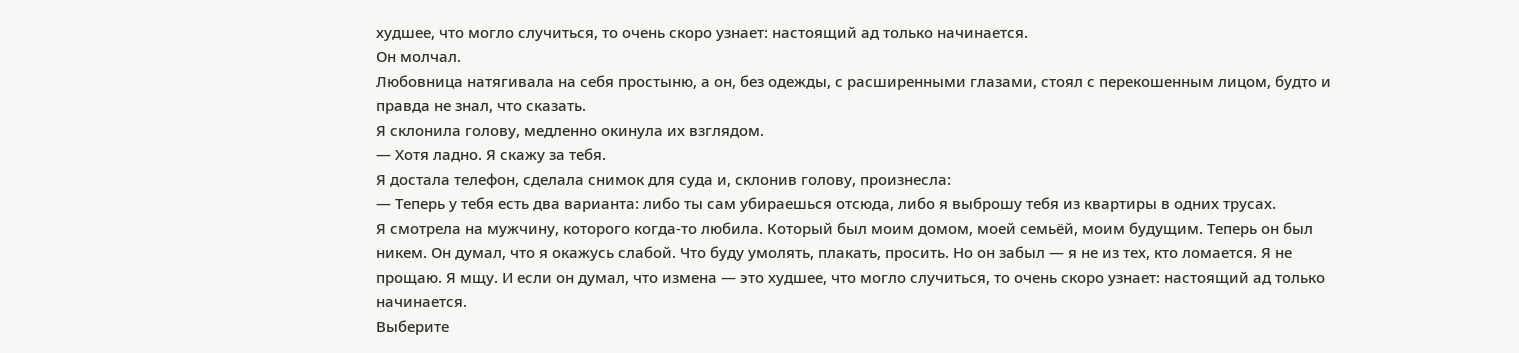худшее, что могло случиться, то очень скоро узнает: настоящий ад только начинается.
Он молчал.
Любовница натягивала на себя простыню, а он, без одежды, с расширенными глазами, стоял с перекошенным лицом, будто и правда не знал, что сказать.
Я склонила голову, медленно окинула их взглядом.
— Хотя ладно. Я скажу за тебя.
Я достала телефон, сделала снимок для суда и, склонив голову, произнесла:
— Теперь у тебя есть два варианта: либо ты сам убираешься отсюда, либо я выброшу тебя из квартиры в одних трусах.
Я смотрела на мужчину, которого когда-то любила. Который был моим домом, моей семьёй, моим будущим. Теперь он был никем. Он думал, что я окажусь слабой. Что буду умолять, плакать, просить. Но он забыл — я не из тех, кто ломается. Я не прощаю. Я мщу. И если он думал, что измена — это худшее, что могло случиться, то очень скоро узнает: настоящий ад только начинается.
Выберите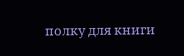полку для книги